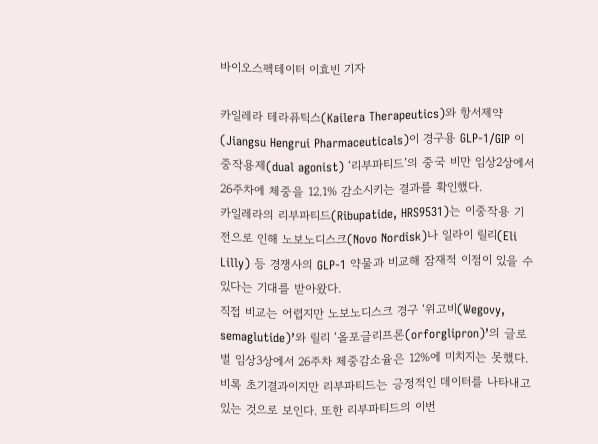바이오스펙테이터 이효빈 기자

카일레라 테라퓨틱스(Kailera Therapeutics)와 항서제약(Jiangsu Hengrui Pharmaceuticals)이 경구용 GLP-1/GIP 이중작용제(dual agonist) ‘리부파티드’의 중국 비만 임상2상에서 26주차에 체중을 12.1% 감소시키는 결과를 확인했다.
카일레라의 리부파티드(Ribupatide, HRS9531)는 이중작용 기전으로 인해 노보노디스크(Novo Nordisk)나 일라이 릴리(Eli Lilly) 등 경쟁사의 GLP-1 약물과 비교해 잠재적 이점이 있을 수 있다는 기대를 받아왔다.
직접 비교는 어렵지만 노보노디스크 경구 ‘위고비(Wegovy, semaglutide)’와 릴리 ‘올포글리프론(orforglipron)’의 글로벌 임상3상에서 26주차 체중감소율은 12%에 미치지는 못했다. 비록 초기결과이지만 리부파티드는 긍정적인 데이터를 나타내고 있는 것으로 보인다. 또한 리부파티드의 이번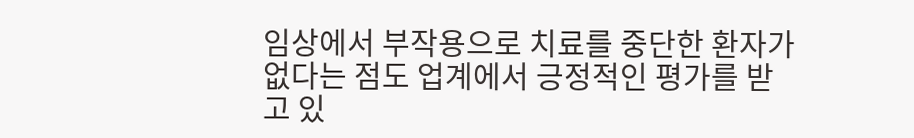임상에서 부작용으로 치료를 중단한 환자가 없다는 점도 업계에서 긍정적인 평가를 받고 있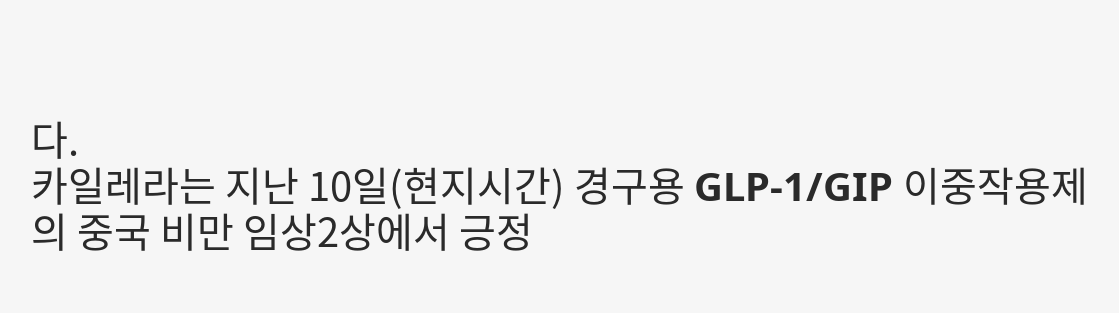다.
카일레라는 지난 10일(현지시간) 경구용 GLP-1/GIP 이중작용제의 중국 비만 임상2상에서 긍정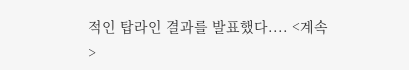적인 탑라인 결과를 발표했다.... <계속>